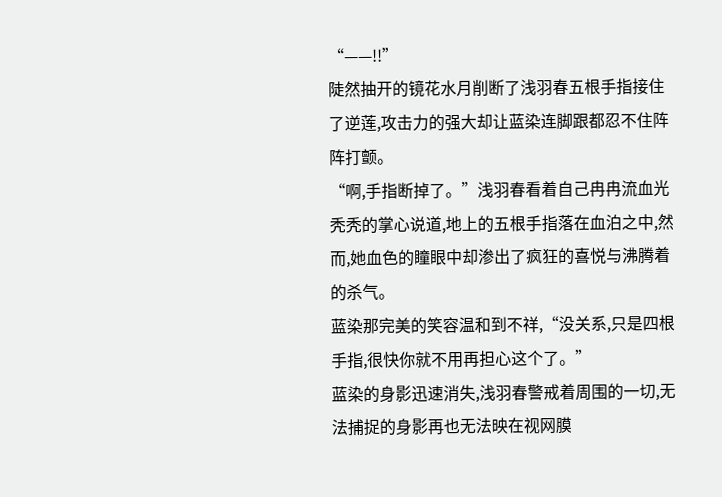“——!!”
陡然抽开的镜花水月削断了浅羽春五根手指接住了逆莲,攻击力的强大却让蓝染连脚跟都忍不住阵阵打颤。
“啊,手指断掉了。”浅羽春看着自己冉冉流血光秃秃的掌心说道,地上的五根手指落在血泊之中,然而,她血色的瞳眼中却渗出了疯狂的喜悦与沸腾着的杀气。
蓝染那完美的笑容温和到不祥,“没关系,只是四根手指,很快你就不用再担心这个了。”
蓝染的身影迅速消失,浅羽春警戒着周围的一切,无法捕捉的身影再也无法映在视网膜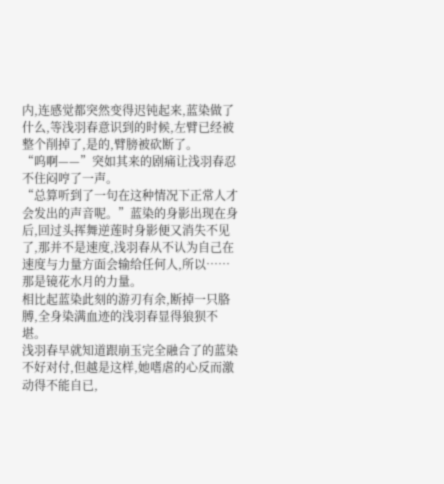内,连感觉都突然变得迟钝起来,蓝染做了什么,等浅羽春意识到的时候,左臂已经被整个削掉了,是的,臂膀被砍断了。
“呜啊——”突如其来的剧痛让浅羽春忍不住闷哼了一声。
“总算听到了一句在这种情况下正常人才会发出的声音呢。”蓝染的身影出现在身后,回过头挥舞逆莲时身影便又消失不见了,那并不是速度,浅羽春从不认为自己在速度与力量方面会输给任何人,所以……那是镜花水月的力量。
相比起蓝染此刻的游刃有余,断掉一只胳膊,全身染满血迹的浅羽春显得狼狈不堪。
浅羽春早就知道跟崩玉完全融合了的蓝染不好对付,但越是这样,她嗜虐的心反而激动得不能自已,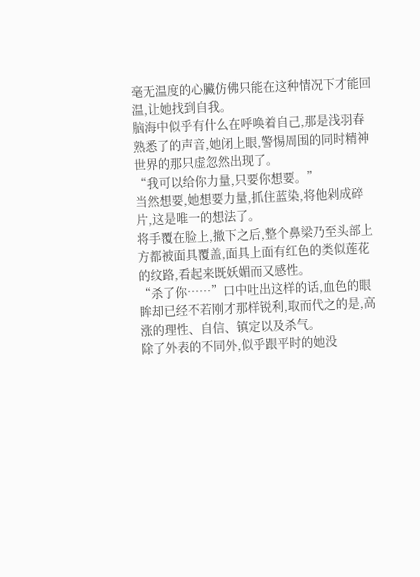毫无温度的心臟仿佛只能在这种情况下才能回温,让她找到自我。
脑海中似乎有什么在呼唤着自己,那是浅羽春熟悉了的声音,她闭上眼,警惕周围的同时精神世界的那只虚忽然出现了。
“我可以给你力量,只要你想要。”
当然想要,她想要力量,抓住蓝染,将他剁成碎片,这是唯一的想法了。
将手覆在脸上,撤下之后,整个鼻梁乃至头部上方都被面具覆盖,面具上面有红色的类似莲花的纹路,看起来既妖媚而又感性。
“杀了你……”口中吐出这样的话,血色的眼眸却已经不若刚才那样锐利,取而代之的是,高涨的理性、自信、镇定以及杀气。
除了外表的不同外,似乎跟平时的她没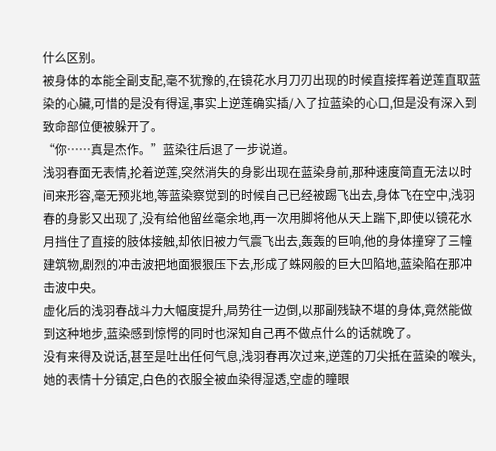什么区别。
被身体的本能全副支配,毫不犹豫的,在镜花水月刀刃出现的时候直接挥着逆莲直取蓝染的心臟,可惜的是没有得逞,事实上逆莲确实插/入了拉蓝染的心口,但是没有深入到致命部位便被躲开了。
“你……真是杰作。”蓝染往后退了一步说道。
浅羽春面无表情,抡着逆莲,突然消失的身影出现在蓝染身前,那种速度简直无法以时间来形容,毫无预兆地,等蓝染察觉到的时候自己已经被踢飞出去,身体飞在空中,浅羽春的身影又出现了,没有给他留丝毫余地,再一次用脚将他从天上踹下,即使以镜花水月挡住了直接的肢体接触,却依旧被力气震飞出去,轰轰的巨响,他的身体撞穿了三幢建筑物,剧烈的冲击波把地面狠狠压下去,形成了蛛网般的巨大凹陷地,蓝染陷在那冲击波中央。
虚化后的浅羽春战斗力大幅度提升,局势往一边倒,以那副残缺不堪的身体,竟然能做到这种地步,蓝染感到惊愕的同时也深知自己再不做点什么的话就晚了。
没有来得及说话,甚至是吐出任何气息,浅羽春再次过来,逆莲的刀尖抵在蓝染的喉头,她的表情十分镇定,白色的衣服全被血染得湿透,空虚的瞳眼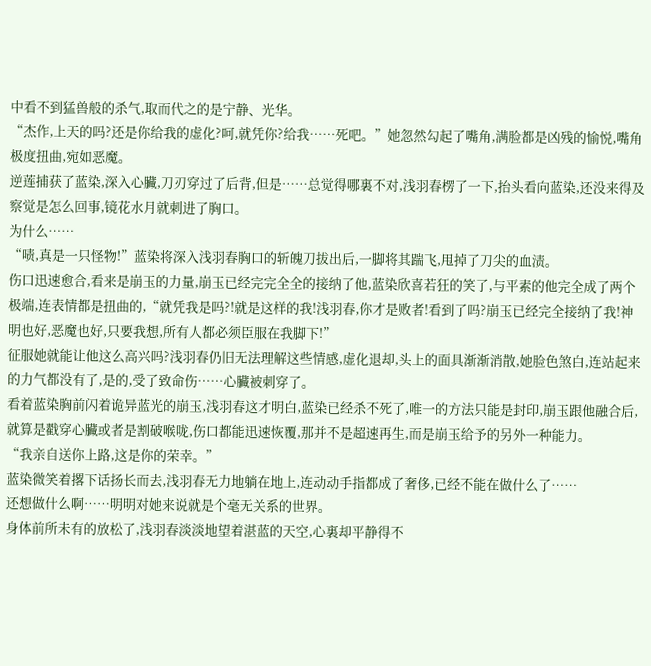中看不到猛兽般的杀气,取而代之的是宁静、光华。
“杰作,上天的吗?还是你给我的虚化?呵,就凭你?给我……死吧。”她忽然勾起了嘴角,满脸都是凶残的愉悦,嘴角极度扭曲,宛如恶魔。
逆莲捕获了蓝染,深入心臟,刀刃穿过了后背,但是……总觉得哪裏不对,浅羽春楞了一下,抬头看向蓝染,还没来得及察觉是怎么回事,镜花水月就刺进了胸口。
为什么……
“啧,真是一只怪物!”蓝染将深入浅羽春胸口的斩魄刀拔出后,一脚将其踹飞,甩掉了刀尖的血渍。
伤口迅速愈合,看来是崩玉的力量,崩玉已经完完全全的接纳了他,蓝染欣喜若狂的笑了,与平素的他完全成了两个极端,连表情都是扭曲的,“就凭我是吗?!就是这样的我!浅羽春,你才是败者!看到了吗?崩玉已经完全接纳了我!神明也好,恶魔也好,只要我想,所有人都必须臣服在我脚下!”
征服她就能让他这么高兴吗?浅羽春仍旧无法理解这些情感,虚化退却,头上的面具渐渐消散,她脸色煞白,连站起来的力气都没有了,是的,受了致命伤……心臟被刺穿了。
看着蓝染胸前闪着诡异蓝光的崩玉,浅羽春这才明白,蓝染已经杀不死了,唯一的方法只能是封印,崩玉跟他融合后,就算是戳穿心臟或者是割破喉咙,伤口都能迅速恢覆,那并不是超速再生,而是崩玉给予的另外一种能力。
“我亲自送你上路,这是你的荣幸。”
蓝染微笑着撂下话扬长而去,浅羽春无力地躺在地上,连动动手指都成了奢侈,已经不能在做什么了……
还想做什么啊……明明对她来说就是个毫无关系的世界。
身体前所未有的放松了,浅羽春淡淡地望着湛蓝的天空,心裏却平静得不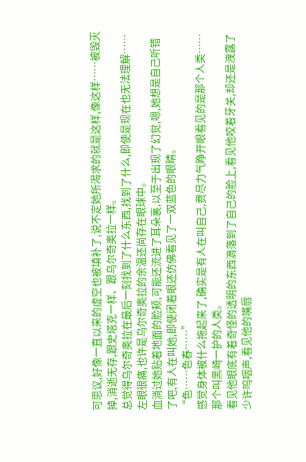可思议,好像一直以来的虚空也被填补了,说不定她所渴求的就是这样,像这样……被毁灭掉,消逝无存,跟史塔克一样、跟乌尔奇奥拉一样。
总觉得乌尔奇奥拉在最后一刻找到了什么东西,找到了什么,即使是现在也无法理解……左眼很痛,也许是乌尔奇奥拉的余温还尚存在眼球中。
血淌过她贴着地面的脸颊,可能还流进了耳朵裏,以至于出现了幻觉,嗯,她想是自己听错了吧,有人在叫她,即使闭着眼还仿佛看见了一双蓝色的眼睛。
“色……色春……”
感觉身体被什么拖起来了,确实是有人在叫自己,费尽力气睁开眼看见的是那个人类……那个叫黑崎一护的人类。
看见他眼底有着奇怪的透明的东西滴落到了自己的脸上,看见他咬着牙关,却还是洩露了少许呜咽声,看见他的嘴唇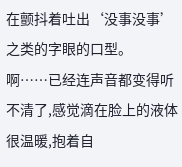在颤抖着吐出‘没事没事’之类的字眼的口型。
啊……已经连声音都变得听不清了,感觉滴在脸上的液体很温暖,抱着自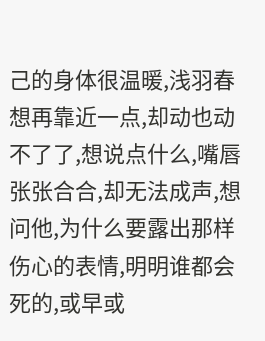己的身体很温暖,浅羽春想再靠近一点,却动也动不了了,想说点什么,嘴唇张张合合,却无法成声,想问他,为什么要露出那样伤心的表情,明明谁都会死的,或早或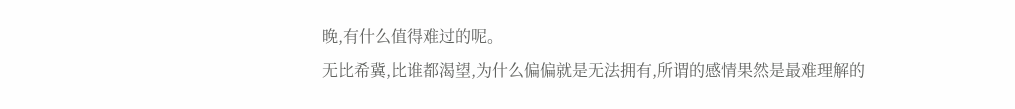晚,有什么值得难过的呢。
无比希冀,比谁都渴望,为什么偏偏就是无法拥有,所谓的感情果然是最难理解的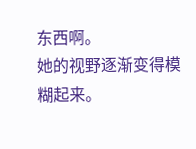东西啊。
她的视野逐渐变得模糊起来。